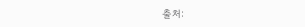출처: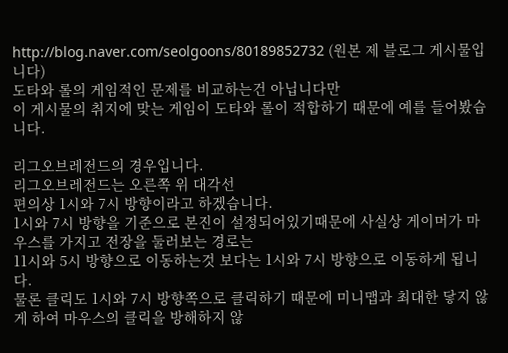http://blog.naver.com/seolgoons/80189852732 (원본 제 블로그 게시물입니다)
도타와 롤의 게임적인 문제를 비교하는건 아닙니다만
이 게시물의 취지에 맞는 게임이 도타와 롤이 적합하기 때문에 예를 들어봤습니다.

리그오브레전드의 경우입니다.
리그오브레전드는 오른쪽 위 대각선
편의상 1시와 7시 방향이라고 하겠습니다.
1시와 7시 방향을 기준으로 본진이 설정되어있기때문에 사실상 게이머가 마우스를 가지고 전장을 둘러보는 경로는
11시와 5시 방향으로 이동하는것 보다는 1시와 7시 방향으로 이동하게 됩니다.
물론 클릭도 1시와 7시 방향쪽으로 클릭하기 때문에 미니맵과 최대한 닿지 않게 하여 마우스의 클릭을 방해하지 않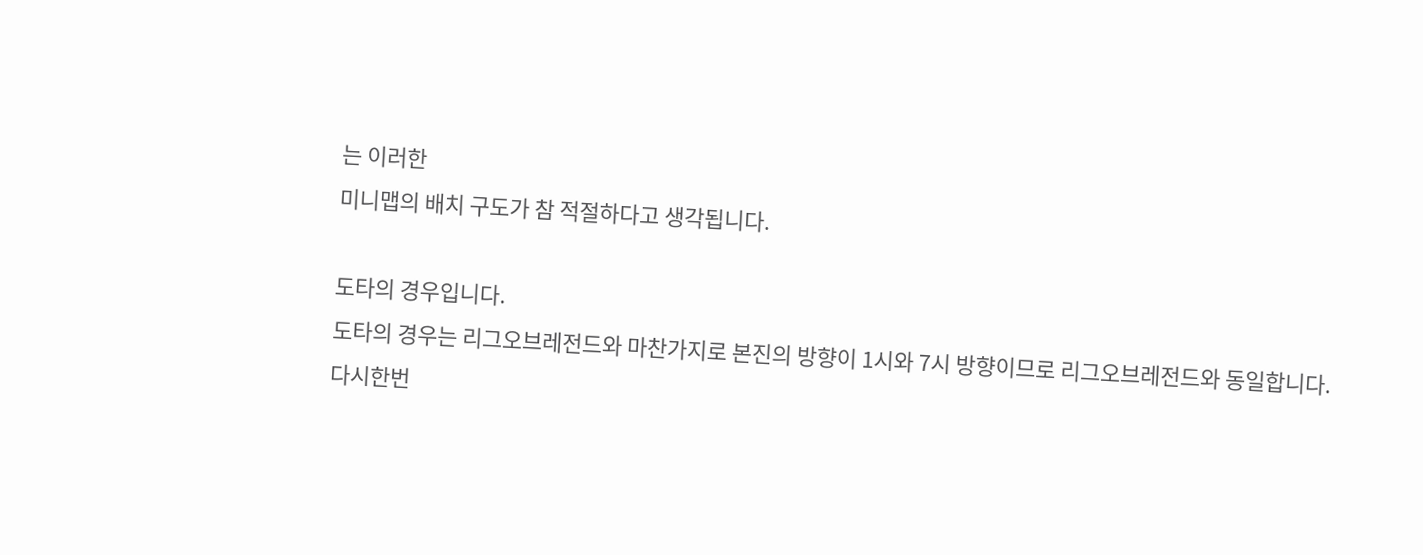는 이러한
미니맵의 배치 구도가 참 적절하다고 생각됩니다.

도타의 경우입니다.
도타의 경우는 리그오브레전드와 마찬가지로 본진의 방향이 1시와 7시 방향이므로 리그오브레전드와 동일합니다.
다시한번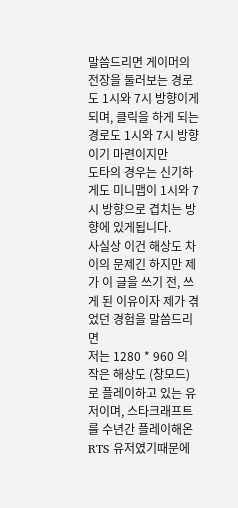말씀드리면 게이머의 전장을 둘러보는 경로도 1시와 7시 방향이게 되며, 클릭을 하게 되는 경로도 1시와 7시 방향이기 마련이지만
도타의 경우는 신기하게도 미니맵이 1시와 7시 방향으로 겹치는 방향에 있게됩니다.
사실상 이건 해상도 차이의 문제긴 하지만 제가 이 글을 쓰기 전, 쓰게 된 이유이자 제가 겪었던 경험을 말씀드리면
저는 1280 * 960 의 작은 해상도 (창모드) 로 플레이하고 있는 유저이며, 스타크래프트를 수년간 플레이해온 RTS 유저였기때문에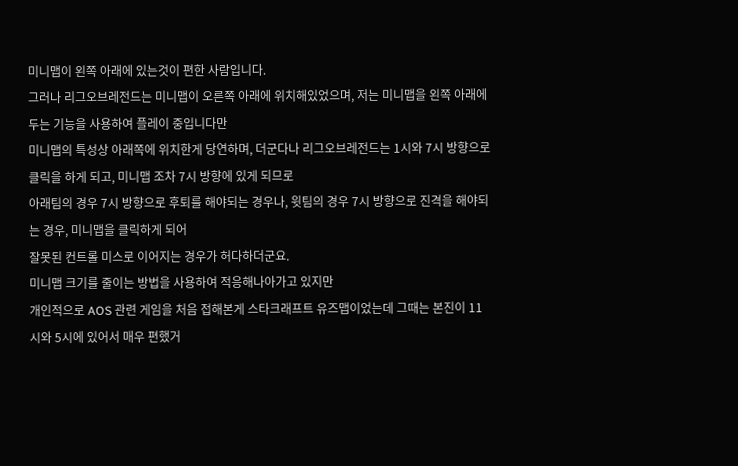미니맵이 왼쪽 아래에 있는것이 편한 사람입니다.
그러나 리그오브레전드는 미니맵이 오른쪽 아래에 위치해있었으며, 저는 미니맵을 왼쪽 아래에 두는 기능을 사용하여 플레이 중입니다만
미니맵의 특성상 아래쪽에 위치한게 당연하며, 더군다나 리그오브레전드는 1시와 7시 방향으로 클릭을 하게 되고, 미니맵 조차 7시 방향에 있게 되므로
아래팀의 경우 7시 방향으로 후퇴를 해야되는 경우나, 윗팀의 경우 7시 방향으로 진격을 해야되는 경우, 미니맵을 클릭하게 되어
잘못된 컨트롤 미스로 이어지는 경우가 허다하더군요.
미니맵 크기를 줄이는 방법을 사용하여 적응해나아가고 있지만
개인적으로 AOS 관련 게임을 처음 접해본게 스타크래프트 유즈맵이었는데 그때는 본진이 11시와 5시에 있어서 매우 편했거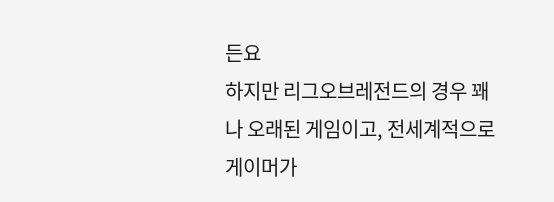든요
하지만 리그오브레전드의 경우 꽤나 오래된 게임이고, 전세계적으로 게이머가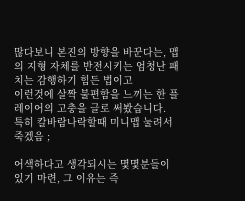많다보니 본진의 방향을 바꾼다는, 맵의 지형 자체를 반전시키는 엄청난 패치는 감행하기 힘든 법이고
이런것에 살짝 불편함을 느끼는 한 플레이어의 고충을 글로 써봤습니다.
특히 칼바람나락할때 미니맵 눌려서 죽겠음 ;

어색하다고 생각되시는 몇몇분들이 있기 마련, 그 이유는 즉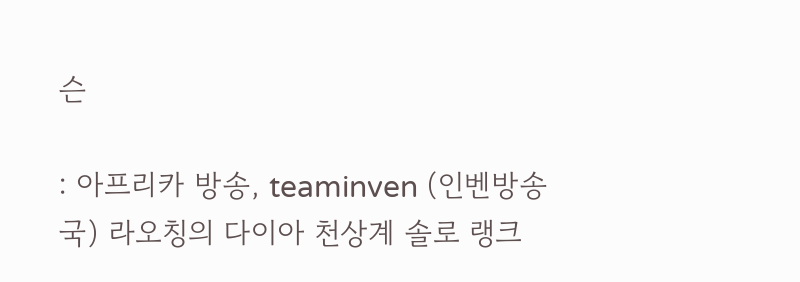슨

: 아프리카 방송, teaminven (인벤방송국) 라오칭의 다이아 천상계 솔로 랭크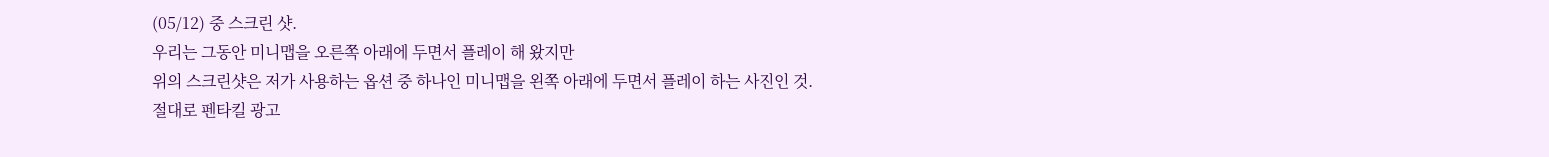(05/12) 중 스크린 샷.
우리는 그동안 미니맵을 오른쪽 아래에 두면서 플레이 해 왔지만
위의 스크린샷은 저가 사용하는 옵션 중 하나인 미니맵을 왼쪽 아래에 두면서 플레이 하는 사진인 것.
절대로 펜타킬 광고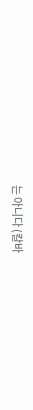는 아니다 (칼바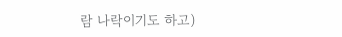람 나락이기도 하고)